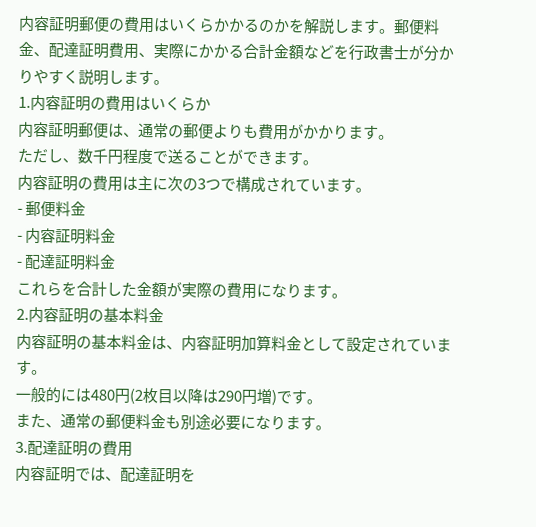内容証明郵便の費用はいくらかかるのかを解説します。郵便料金、配達証明費用、実際にかかる合計金額などを行政書士が分かりやすく説明します。
1.内容証明の費用はいくらか
内容証明郵便は、通常の郵便よりも費用がかかります。
ただし、数千円程度で送ることができます。
内容証明の費用は主に次の3つで構成されています。
- 郵便料金
- 内容証明料金
- 配達証明料金
これらを合計した金額が実際の費用になります。
2.内容証明の基本料金
内容証明の基本料金は、内容証明加算料金として設定されています。
一般的には480円(2枚目以降は290円増)です。
また、通常の郵便料金も別途必要になります。
3.配達証明の費用
内容証明では、配達証明を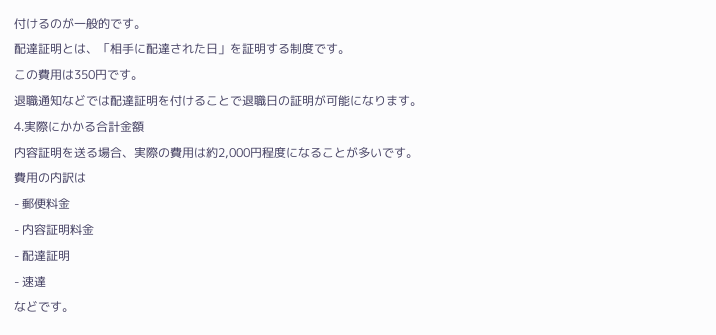付けるのが一般的です。
配達証明とは、「相手に配達された日」を証明する制度です。
この費用は350円です。
退職通知などでは配達証明を付けることで退職日の証明が可能になります。
4.実際にかかる合計金額
内容証明を送る場合、実際の費用は約2,000円程度になることが多いです。
費用の内訳は
- 郵便料金
- 内容証明料金
- 配達証明
- 速達
などです。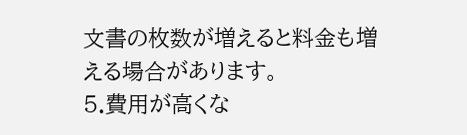文書の枚数が増えると料金も増える場合があります。
5.費用が高くな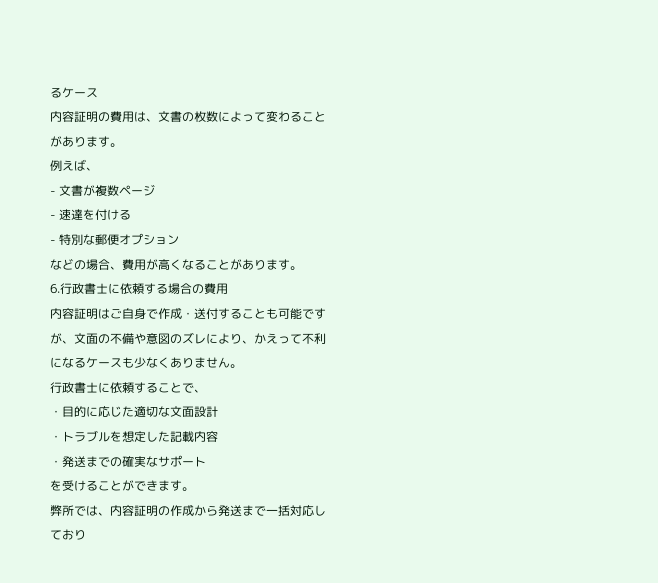るケース
内容証明の費用は、文書の枚数によって変わることがあります。
例えば、
- 文書が複数ページ
- 速達を付ける
- 特別な郵便オプション
などの場合、費用が高くなることがあります。
6.行政書士に依頼する場合の費用
内容証明はご自身で作成・送付することも可能ですが、文面の不備や意図のズレにより、かえって不利になるケースも少なくありません。
行政書士に依頼することで、
・目的に応じた適切な文面設計
・トラブルを想定した記載内容
・発送までの確実なサポート
を受けることができます。
弊所では、内容証明の作成から発送まで一括対応しており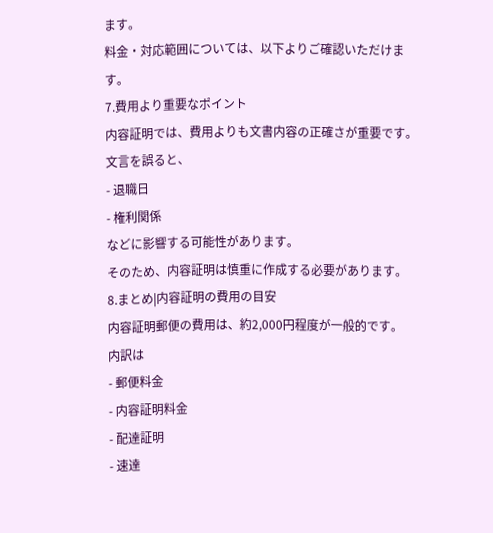ます。
料金・対応範囲については、以下よりご確認いただけます。
7.費用より重要なポイント
内容証明では、費用よりも文書内容の正確さが重要です。
文言を誤ると、
- 退職日
- 権利関係
などに影響する可能性があります。
そのため、内容証明は慎重に作成する必要があります。
8.まとめ|内容証明の費用の目安
内容証明郵便の費用は、約2,000円程度が一般的です。
内訳は
- 郵便料金
- 内容証明料金
- 配達証明
- 速達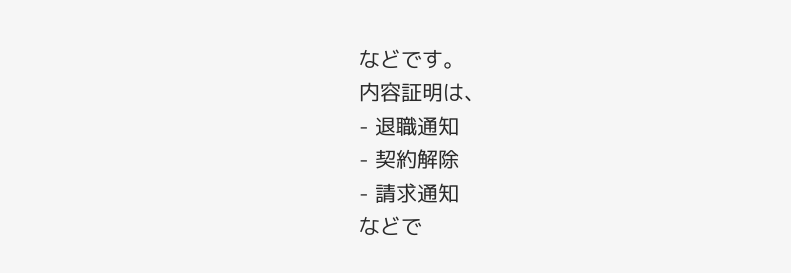などです。
内容証明は、
- 退職通知
- 契約解除
- 請求通知
などで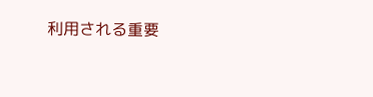利用される重要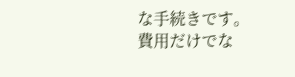な手続きです。
費用だけでな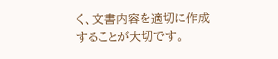く、文書内容を適切に作成することが大切です。